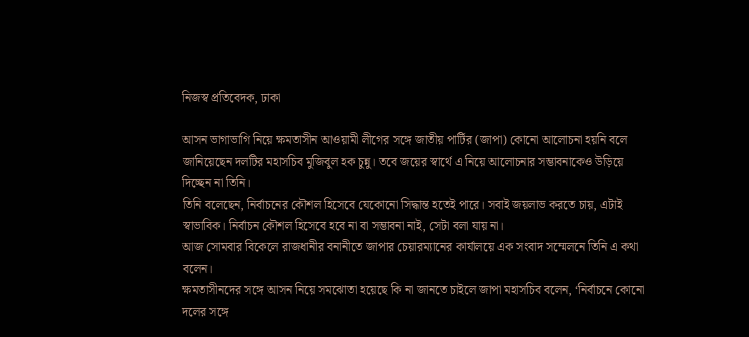নিজস্ব প্রতিবেদক, ঢাকা

আসন ভাগাভাগি নিয়ে ক্ষমতাসীন আওয়ামী লীগের সঙ্গে জাতীয় পার্টির (জাপা) কোনো আলোচনা হয়নি বলে জানিয়েছেন দলটির মহাসচিব মুজিবুল হক চুন্নু। তবে জয়ের স্বার্থে এ নিয়ে আলোচনার সম্ভাবনাকেও উড়িয়ে দিচ্ছেন না তিনি।
তিনি বলেছেন, নির্বাচনের কৌশল হিসেবে যেকোনো সিদ্ধান্ত হতেই পারে। সবাই জয়লাভ করতে চায়, এটাই স্বাভাবিক। নির্বাচন কৌশল হিসেবে হবে না বা সম্ভাবনা নাই, সেটা বলা যায় না।
আজ সোমবার বিকেলে রাজধানীর বনানীতে জাপার চেয়ারম্যানের কার্যালয়ে এক সংবাদ সম্মেলনে তিনি এ কথা বলেন।
ক্ষমতাসীনদের সঙ্গে আসন নিয়ে সমঝোতা হয়েছে কি না জানতে চাইলে জাপা মহাসচিব বলেন, ‘নির্বাচনে কোনো দলের সঙ্গে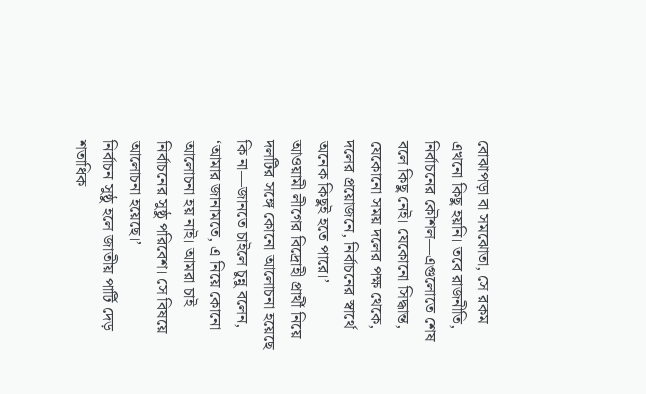বোঝাপড়া বা সমঝোতা, সে রকম এখনো কিছু হয়নি। তবে রাজনীতি, নির্বাচনের কৌশল—এগুলোতে শেষ বলে কিছু নেই। যেকোনো সিদ্ধান্ত, যেকোনো সময় দলের পক্ষ থেকে, দলের প্রয়োজনে, নির্বাচনের স্বার্থে অনেক কিছুই হতে পারে।’
আওয়ামী লীগের বিদ্রোহী প্রার্থী নিয়ে দলটির সঙ্গে কোনো আলোচনা হয়েছে কি না—জানতে চাইলে চুন্নু বলেন, ‘আমার জানামতে, এ নিয়ে কোনো আলোচনা হয় নাই। আমরা চাই নির্বাচনের সুষ্ঠু পরিবেশ। সে বিষয়ে আলোচনা হয়েছে।’
নির্বাচন সুষ্ঠু হলে জাতীয় পার্টি দেড় শতাধিক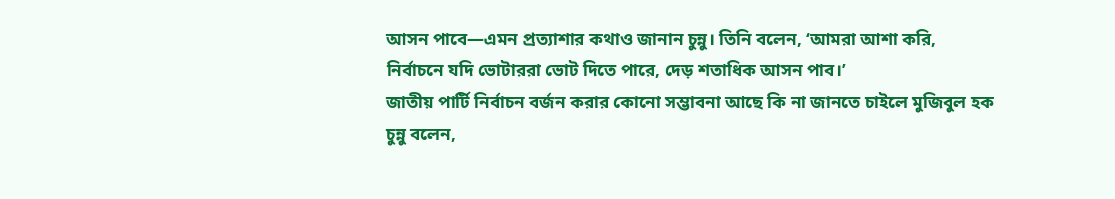আসন পাবে—এমন প্রত্যাশার কথাও জানান চুন্নু। তিনি বলেন, ‘আমরা আশা করি, নির্বাচনে যদি ভোটাররা ভোট দিতে পারে, দেড় শতাধিক আসন পাব।’
জাতীয় পার্টি নির্বাচন বর্জন করার কোনো সম্ভাবনা আছে কি না জানতে চাইলে মুজিবুল হক চুন্নু বলেন,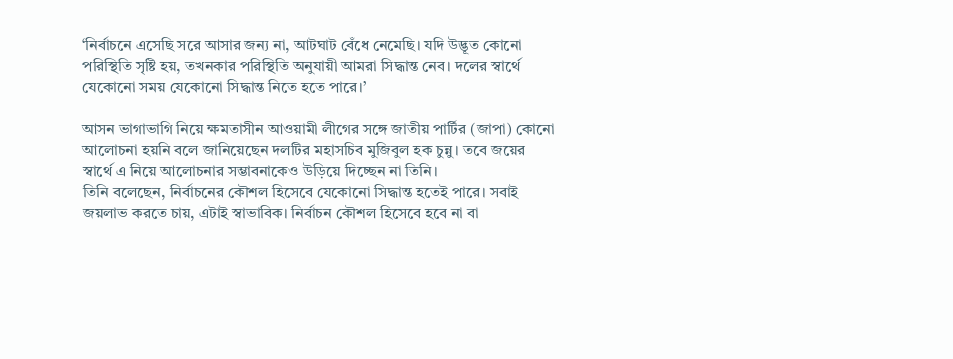‘নির্বাচনে এসেছি সরে আসার জন্য না, আটঘাট বেঁধে নেমেছি। যদি উদ্ভূত কোনো পরিস্থিতি সৃষ্টি হয়, তখনকার পরিস্থিতি অনুযায়ী আমরা সিদ্ধান্ত নেব। দলের স্বার্থে যেকোনো সময় যেকোনো সিদ্ধান্ত নিতে হতে পারে।’

আসন ভাগাভাগি নিয়ে ক্ষমতাসীন আওয়ামী লীগের সঙ্গে জাতীয় পার্টির (জাপা) কোনো আলোচনা হয়নি বলে জানিয়েছেন দলটির মহাসচিব মুজিবুল হক চুন্নু। তবে জয়ের স্বার্থে এ নিয়ে আলোচনার সম্ভাবনাকেও উড়িয়ে দিচ্ছেন না তিনি।
তিনি বলেছেন, নির্বাচনের কৌশল হিসেবে যেকোনো সিদ্ধান্ত হতেই পারে। সবাই জয়লাভ করতে চায়, এটাই স্বাভাবিক। নির্বাচন কৌশল হিসেবে হবে না বা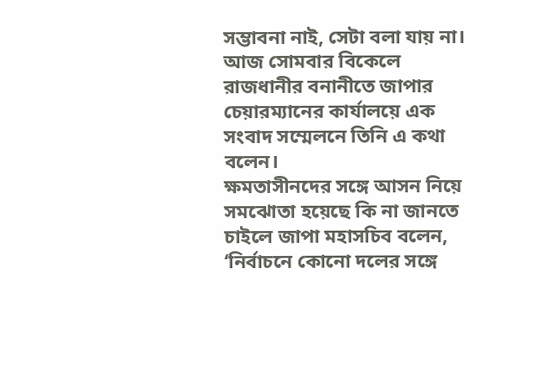সম্ভাবনা নাই, সেটা বলা যায় না।
আজ সোমবার বিকেলে রাজধানীর বনানীতে জাপার চেয়ারম্যানের কার্যালয়ে এক সংবাদ সম্মেলনে তিনি এ কথা বলেন।
ক্ষমতাসীনদের সঙ্গে আসন নিয়ে সমঝোতা হয়েছে কি না জানতে চাইলে জাপা মহাসচিব বলেন, ‘নির্বাচনে কোনো দলের সঙ্গে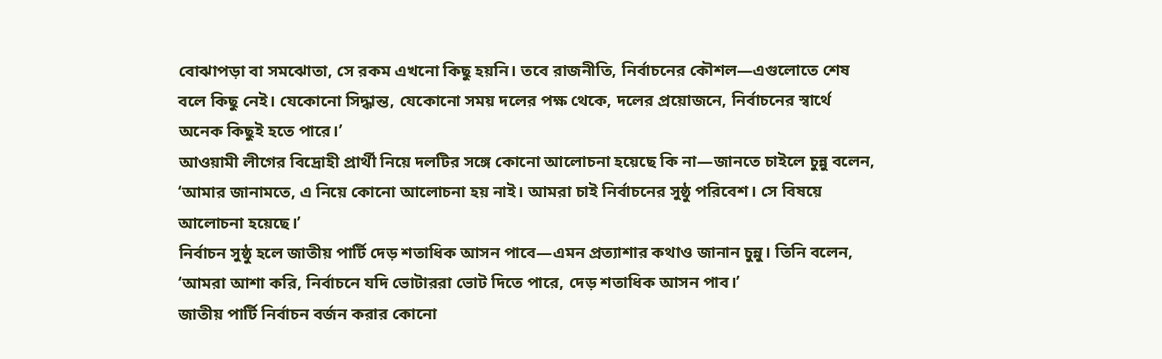বোঝাপড়া বা সমঝোতা, সে রকম এখনো কিছু হয়নি। তবে রাজনীতি, নির্বাচনের কৌশল—এগুলোতে শেষ বলে কিছু নেই। যেকোনো সিদ্ধান্ত, যেকোনো সময় দলের পক্ষ থেকে, দলের প্রয়োজনে, নির্বাচনের স্বার্থে অনেক কিছুই হতে পারে।’
আওয়ামী লীগের বিদ্রোহী প্রার্থী নিয়ে দলটির সঙ্গে কোনো আলোচনা হয়েছে কি না—জানতে চাইলে চুন্নু বলেন, ‘আমার জানামতে, এ নিয়ে কোনো আলোচনা হয় নাই। আমরা চাই নির্বাচনের সুষ্ঠু পরিবেশ। সে বিষয়ে আলোচনা হয়েছে।’
নির্বাচন সুষ্ঠু হলে জাতীয় পার্টি দেড় শতাধিক আসন পাবে—এমন প্রত্যাশার কথাও জানান চুন্নু। তিনি বলেন, ‘আমরা আশা করি, নির্বাচনে যদি ভোটাররা ভোট দিতে পারে, দেড় শতাধিক আসন পাব।’
জাতীয় পার্টি নির্বাচন বর্জন করার কোনো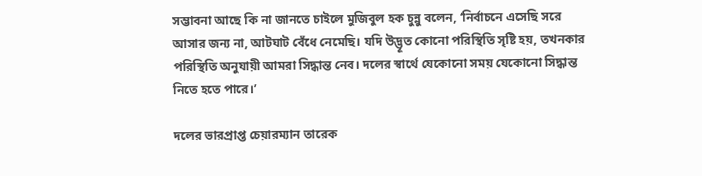সম্ভাবনা আছে কি না জানতে চাইলে মুজিবুল হক চুন্নু বলেন, ‘নির্বাচনে এসেছি সরে আসার জন্য না, আটঘাট বেঁধে নেমেছি। যদি উদ্ভূত কোনো পরিস্থিতি সৃষ্টি হয়, তখনকার পরিস্থিতি অনুযায়ী আমরা সিদ্ধান্ত নেব। দলের স্বার্থে যেকোনো সময় যেকোনো সিদ্ধান্ত নিতে হতে পারে।’

দলের ভারপ্রাপ্ত চেয়ারম্যান তারেক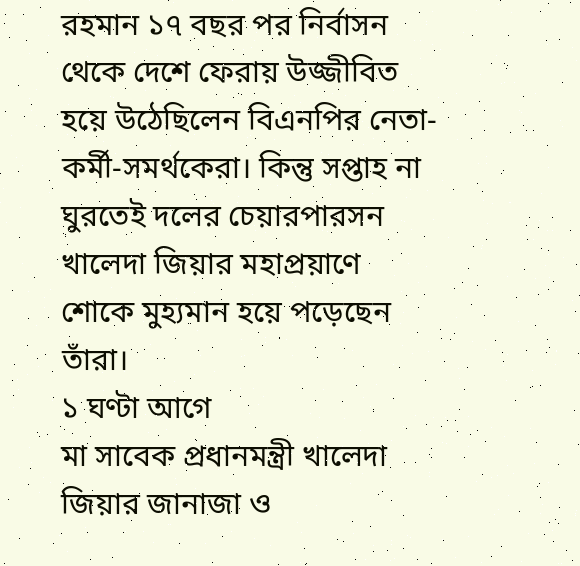রহমান ১৭ বছর পর নির্বাসন থেকে দেশে ফেরায় উজ্জীবিত হয়ে উঠেছিলেন বিএনপির নেতা-কর্মী-সমর্থকেরা। কিন্তু সপ্তাহ না ঘুরতেই দলের চেয়ারপারসন খালেদা জিয়ার মহাপ্রয়াণে শোকে মুহ্যমান হয়ে পড়েছেন তাঁরা।
১ ঘণ্টা আগে
মা সাবেক প্রধানমন্ত্রী খালেদা জিয়ার জানাজা ও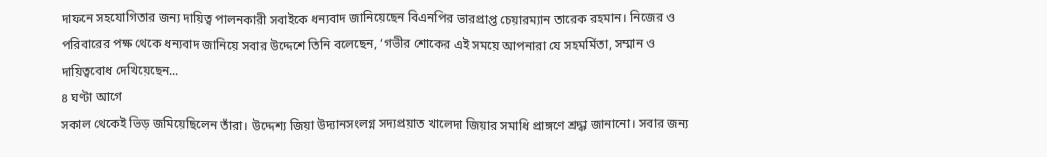দাফনে সহযোগিতার জন্য দায়িত্ব পালনকারী সবাইকে ধন্যবাদ জানিয়েছেন বিএনপির ভারপ্রাপ্ত চেয়ারম্যান তারেক রহমান। নিজের ও পরিবারের পক্ষ থেকে ধন্যবাদ জানিয়ে সবার উদ্দেশে তিনি বলেছেন, ‘গভীর শোকের এই সময়ে আপনারা যে সহমর্মিতা, সম্মান ও দায়িত্ববোধ দেখিয়েছেন...
৪ ঘণ্টা আগে
সকাল থেকেই ভিড় জমিয়েছিলেন তাঁরা। উদ্দেশ্য জিয়া উদ্যানসংলগ্ন সদ্যপ্রয়াত খালেদা জিয়ার সমাধি প্রাঙ্গণে শ্রদ্ধা জানানো। সবার জন্য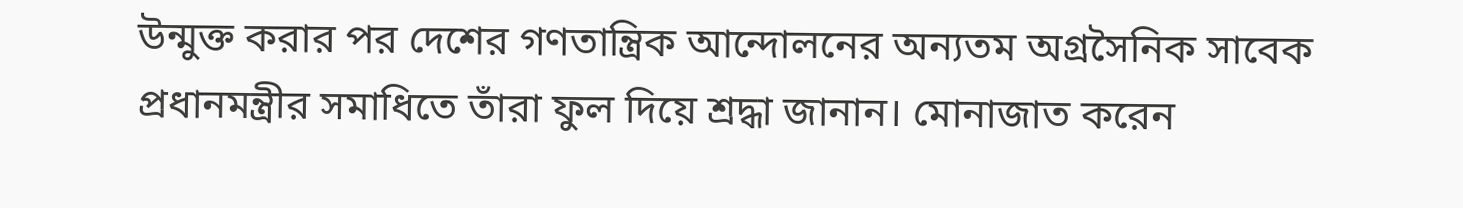উন্মুক্ত করার পর দেশের গণতান্ত্রিক আন্দোলনের অন্যতম অগ্রসৈনিক সাবেক প্রধানমন্ত্রীর সমাধিতে তাঁরা ফুল দিয়ে শ্রদ্ধা জানান। মোনাজাত করেন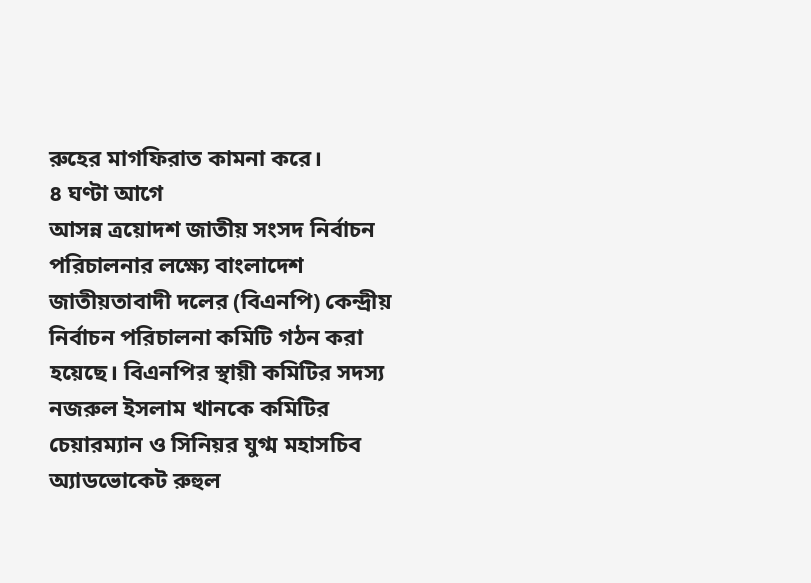রুহের মাগফিরাত কামনা করে।
৪ ঘণ্টা আগে
আসন্ন ত্রয়োদশ জাতীয় সংসদ নির্বাচন পরিচালনার লক্ষ্যে বাংলাদেশ জাতীয়তাবাদী দলের (বিএনপি) কেন্দ্রীয় নির্বাচন পরিচালনা কমিটি গঠন করা হয়েছে। বিএনপির স্থায়ী কমিটির সদস্য নজরুল ইসলাম খানকে কমিটির চেয়ারম্যান ও সিনিয়র যুগ্ম মহাসচিব অ্যাডভোকেট রুহুল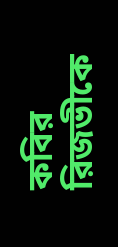কবির রিজভীকে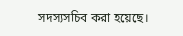সদস্যসচিব করা হয়েছে।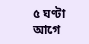৫ ঘণ্টা আগে